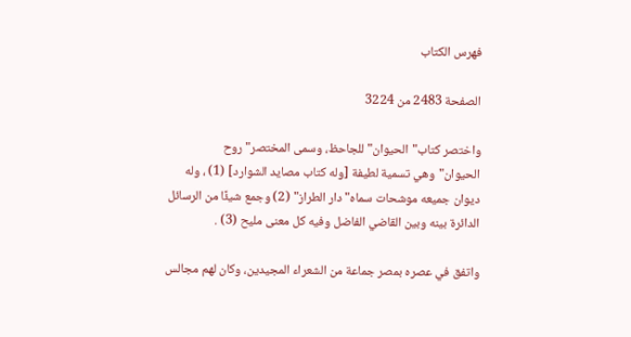فهرس الكتاب

الصفحة 2483 من 3224

واختصر كتاب"الحيوان"للجاحظ، وسمى المختصر"روح الحيوان"وهي تسمية لطيفة [وله كتاب مصايد الشوارد] (1) ، وله ديوان جميعه موشحات سماه"دار الطراز" (2) وجمع شيئًا من الرسائل الدائرة بينه وبين القاضي الفاضل وفيه كل معنى مليح (3) .

واتفق في عصره بمصر جماعة من الشعراء المجيدين، وكان لهم مجالس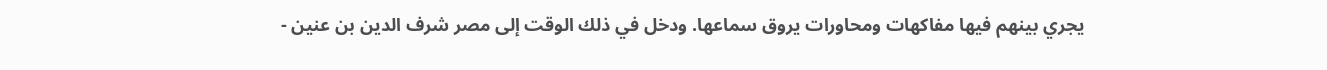يجري بينهم فيها مفاكهات ومحاورات يروق سماعها. ودخل في ذلك الوقت إلى مصر شرف الدين بن عنين -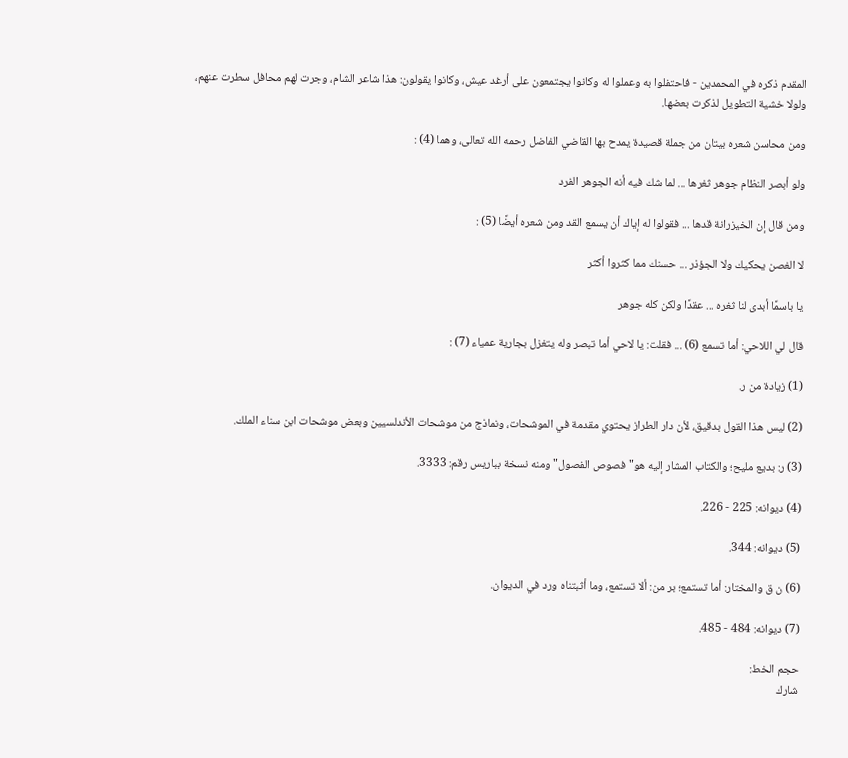المقدم ذكره في المحمدين - فاحتفلوا به وعملوا له وكانوا يجتمعون على أرغد عيش، وكانوا يقولون: هذا شاعر الشام، وجرت لهم محافل سطرت عنهم، ولولا خشية التطويل لذكرت بعضها.

ومن محاسن شعره بيتان من جملة قصيدة يمدح بها القاضي الفاضل رحمه الله تعالى، وهما (4) :

ولو أبصر النظام جوهر ثغرها ... لما شك فيه أنه الجوهر الفرد

ومن قال إن الخيزرانة قدها ... فقولوا له إياك أن يسمع القد ومن شعره أيضًا (5) :

لا الغصن يحكيك ولا الجؤذر ... حسنك مما كثروا أكثر

يا باسمًا أبدى لنا ثغره ... عقدًا ولكن كله جوهر

قال لي اللاحي: أما تسمع (6) ... فقلت: يا لاحي أما تبصر وله يتغزل بجارية عمياء (7) :

(1) زيادة من ر.

(2) ليس هذا القول بدقيق، لأن دار الطراز يحتوي مقدمة في الموشحات، ونماذج من موشحات الأندلسيين وبعض موشحات ابن سناء الملك.

(3) ر: بديع مليح؛ والكتاب المشار إليه هو"فصوص الفصول"ومنه نسخة بباريس رقم: 3333.

(4) ديوانه: 225 - 226.

(5) ديوانه: 344.

(6) ن ق والمختار: أما تستمع؛ بر من: ألا تستمع، وما أثبتناه ورد في الديوان.

(7) ديوانه: 484 - 485.

حجم الخط:
شارك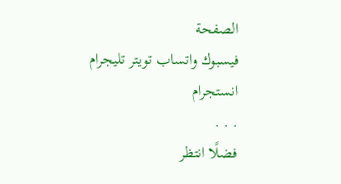الصفحة
فيسبوك واتساب تويتر تليجرام انستجرام
. . .
فضلًا انتظر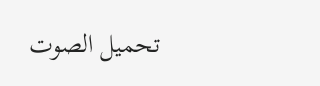تحميل الصوت